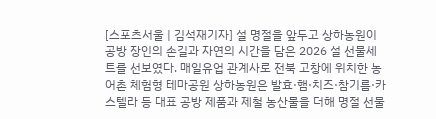[스포츠서울 | 김석재기자] 설 명절을 앞두고 상하농원이 공방 장인의 손길과 자연의 시간을 담은 2026 설 선물세트를 선보였다. 매일유업 관계사로 전북 고창에 위치한 농어촌 체험형 테마공원 상하농원은 발효·햄·치즈·참기름·카스텔라 등 대표 공방 제품과 제철 농산물을 더해 명절 선물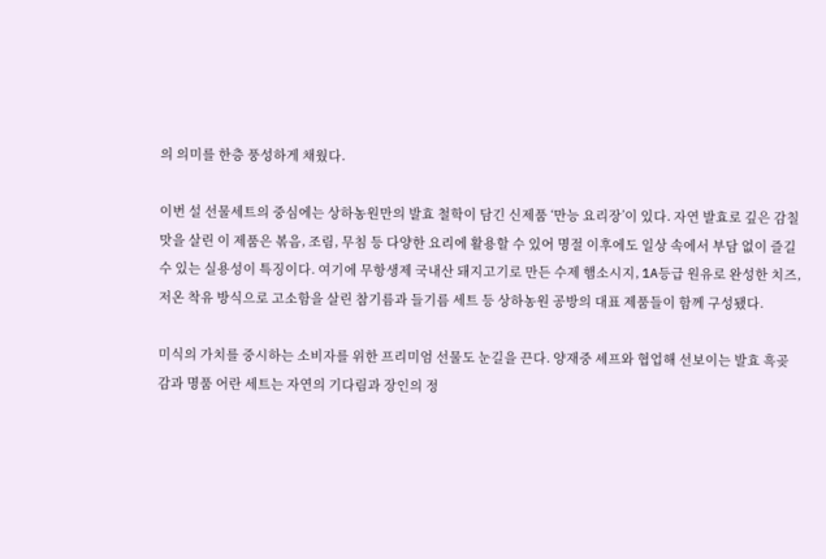의 의미를 한층 풍성하게 채웠다.

이번 설 선물세트의 중심에는 상하농원만의 발효 철학이 담긴 신제품 ‘만능 요리장’이 있다. 자연 발효로 깊은 감칠맛을 살린 이 제품은 볶음, 조림, 무침 등 다양한 요리에 활용할 수 있어 명절 이후에도 일상 속에서 부담 없이 즐길 수 있는 실용성이 특징이다. 여기에 무항생제 국내산 돼지고기로 만든 수제 햄소시지, 1A등급 원유로 완성한 치즈, 저온 착유 방식으로 고소함을 살린 참기름과 들기름 세트 등 상하농원 공방의 대표 제품들이 함께 구성됐다.

미식의 가치를 중시하는 소비자를 위한 프리미엄 선물도 눈길을 끈다. 양재중 셰프와 협업해 선보이는 발효 흑곶감과 명품 어란 세트는 자연의 기다림과 장인의 정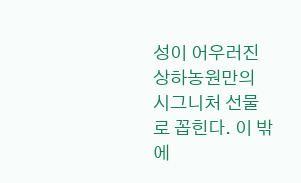성이 어우러진 상하농원만의 시그니처 선물로 꼽힌다. 이 밖에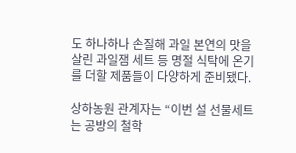도 하나하나 손질해 과일 본연의 맛을 살린 과일잼 세트 등 명절 식탁에 온기를 더할 제품들이 다양하게 준비됐다.

상하농원 관계자는 “이번 설 선물세트는 공방의 철학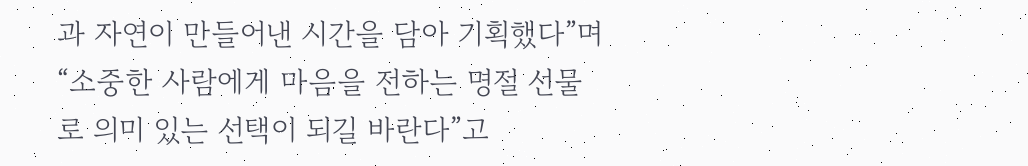과 자연이 만들어낸 시간을 담아 기획했다”며 “소중한 사람에게 마음을 전하는 명절 선물로 의미 있는 선택이 되길 바란다”고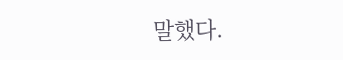말했다.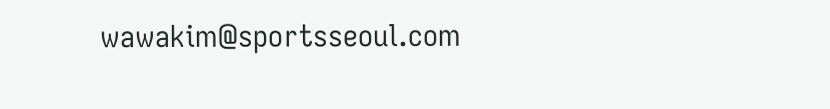wawakim@sportsseoul.com